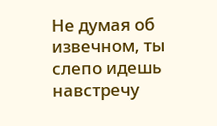Не думая об извечном, ты слепо идешь навстречу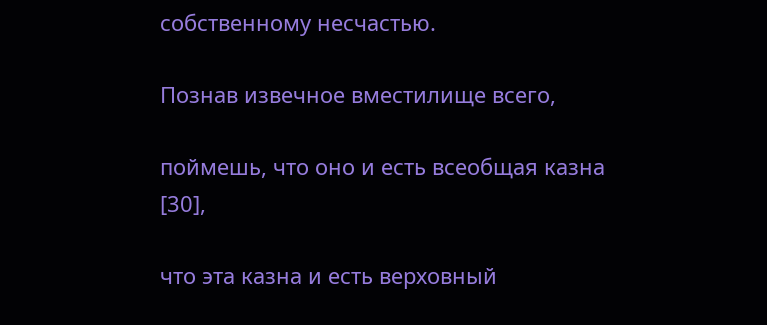собственному несчастью.

Познав извечное вместилище всего,

поймешь, что оно и есть всеобщая казна [30],

что эта казна и есть верховный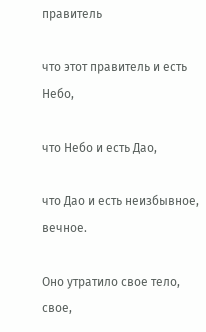правитель

что этот правитель и есть Небо,

что Небо и есть Дао,

что Дао и есть неизбывное, вечное.

Оно утратило свое тело, свое,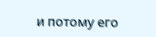и потому его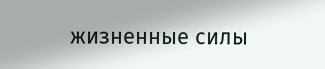жизненные силы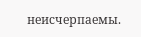неисчерпаемы.